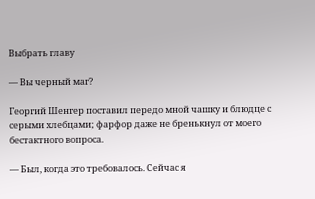Выбрать главу

— Вы черный маг?

Георгий Шенгер поставил передо мной чашку и блюдце с серыми хлебцами; фарфор даже не бренькнул от моего бестактного вопроса.

— Был, когда это требовалось. Сейчас я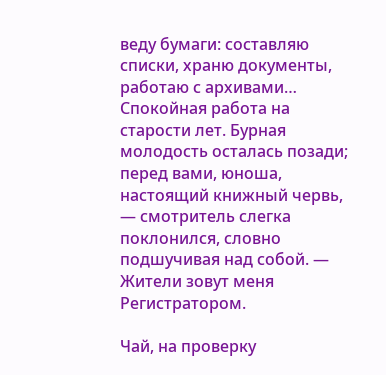веду бумаги: составляю списки, храню документы, работаю с архивами… Спокойная работа на старости лет. Бурная молодость осталась позади; перед вами, юноша, настоящий книжный червь, — смотритель слегка поклонился, словно подшучивая над собой. — Жители зовут меня Регистратором.

Чай, на проверку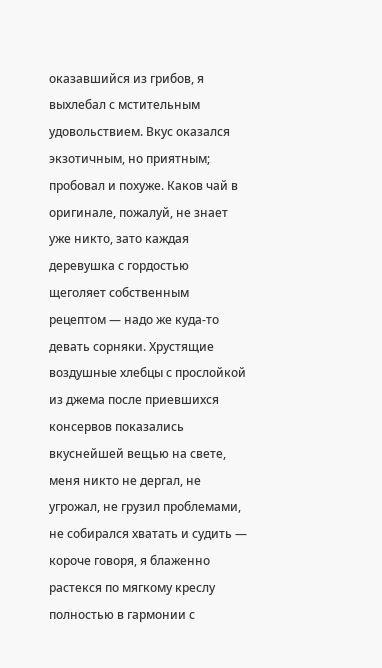оказавшийся из грибов, я выхлебал с мстительным удовольствием. Вкус оказался экзотичным, но приятным; пробовал и похуже. Каков чай в оригинале, пожалуй, не знает уже никто, зато каждая деревушка с гордостью щеголяет собственным рецептом — надо же куда-то девать сорняки. Хрустящие воздушные хлебцы с прослойкой из джема после приевшихся консервов показались вкуснейшей вещью на свете, меня никто не дергал, не угрожал, не грузил проблемами, не собирался хватать и судить — короче говоря, я блаженно растекся по мягкому креслу полностью в гармонии с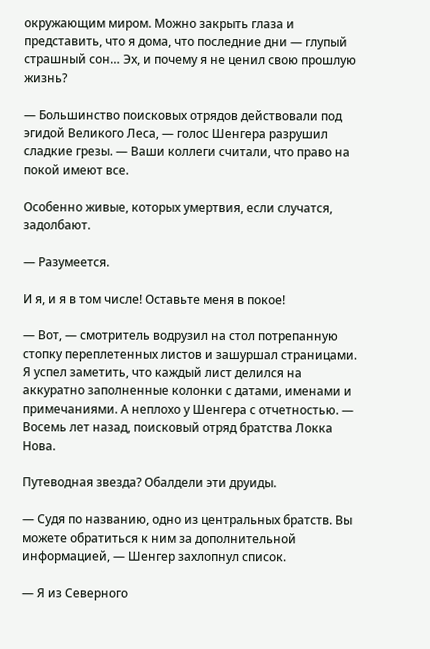окружающим миром. Можно закрыть глаза и представить, что я дома, что последние дни — глупый страшный сон… Эх, и почему я не ценил свою прошлую жизнь?

— Большинство поисковых отрядов действовали под эгидой Великого Леса, — голос Шенгера разрушил сладкие грезы. — Ваши коллеги считали, что право на покой имеют все.

Особенно живые, которых умертвия, если случатся, задолбают.

— Разумеется.

И я, и я в том числе! Оставьте меня в покое!

— Вот, — смотритель водрузил на стол потрепанную стопку переплетенных листов и зашуршал страницами. Я успел заметить, что каждый лист делился на аккуратно заполненные колонки с датами, именами и примечаниями. А неплохо у Шенгера с отчетностью. — Восемь лет назад, поисковый отряд братства Локка Нова.

Путеводная звезда? Обалдели эти друиды.

— Судя по названию, одно из центральных братств. Вы можете обратиться к ним за дополнительной информацией, — Шенгер захлопнул список.

— Я из Северного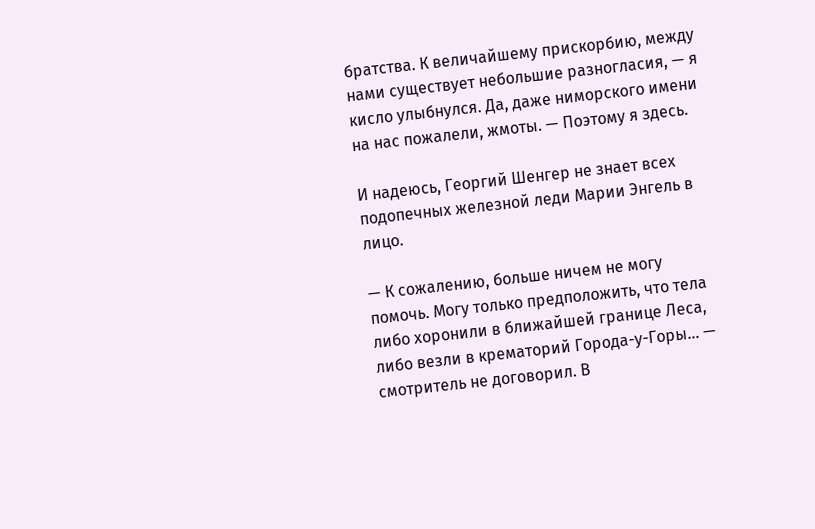братства. К величайшему прискорбию, между нами существует небольшие разногласия, — я кисло улыбнулся. Да, даже ниморского имени на нас пожалели, жмоты. — Поэтому я здесь.

И надеюсь, Георгий Шенгер не знает всех подопечных железной леди Марии Энгель в лицо.

— К сожалению, больше ничем не могу помочь. Могу только предположить, что тела либо хоронили в ближайшей границе Леса, либо везли в крематорий Города-у-Горы… — смотритель не договорил. В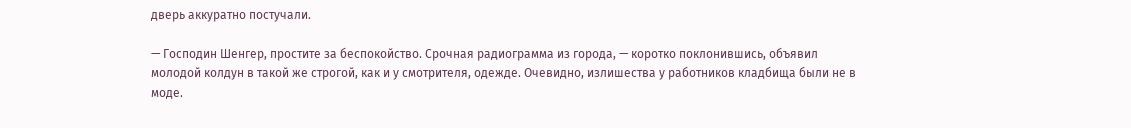дверь аккуратно постучали.

— Господин Шенгер, простите за беспокойство. Срочная радиограмма из города, — коротко поклонившись, объявил молодой колдун в такой же строгой, как и у смотрителя, одежде. Очевидно, излишества у работников кладбища были не в моде.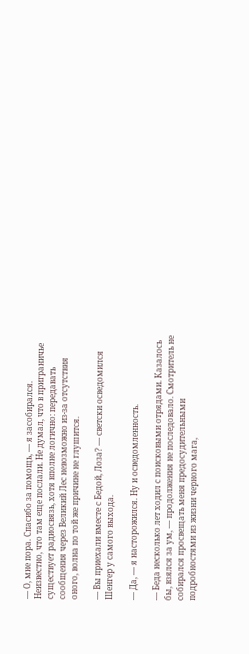— О, мне пора. Спасибо за помощь, — я засобирался. Неизвестно, что там еще послали. Не думал, что в приграничье существует радиосвязь, хотя вполне логично: передавать сообщения через Великий Лес невозможно из-за отсутствия оного, волна по той же причине не глушится.

— Вы приехали вместе с Бедой, Лоза? — светски осведомился Шенгер у самого выхода.

— Да, — я насторожился. Ну и осведомленность.

— Беда несколько лет ходил с поисковыми отрядами. Казалось бы, взялся за ум, — продолжения не последовало. Смотритель не собирался просвещать меня предосудительными подробностями из жизни черного мага,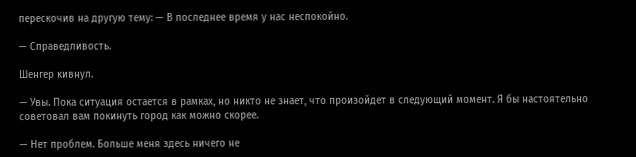перескочив на другую тему: — В последнее время у нас неспокойно.

— Справедливость.

Шенгер кивнул.

— Увы. Пока ситуация остается в рамках, но никто не знает, что произойдет в следующий момент. Я бы настоятельно советовал вам покинуть город как можно скорее.

— Нет проблем. Больше меня здесь ничего не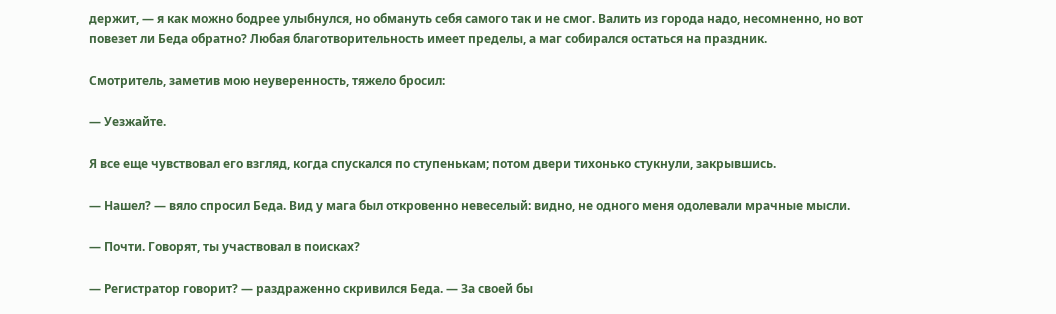держит, — я как можно бодрее улыбнулся, но обмануть себя самого так и не смог. Валить из города надо, несомненно, но вот повезет ли Беда обратно? Любая благотворительность имеет пределы, а маг собирался остаться на праздник.

Смотритель, заметив мою неуверенность, тяжело бросил:

— Уезжайте.

Я все еще чувствовал его взгляд, когда спускался по ступенькам; потом двери тихонько стукнули, закрывшись.

— Нашел? — вяло спросил Беда. Вид у мага был откровенно невеселый: видно, не одного меня одолевали мрачные мысли.

— Почти. Говорят, ты участвовал в поисках?

— Регистратор говорит? — раздраженно скривился Беда. — За своей бы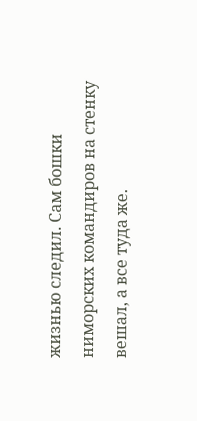жизнью следил. Сам бошки ниморских командиров на стенку вешал, а все туда же.